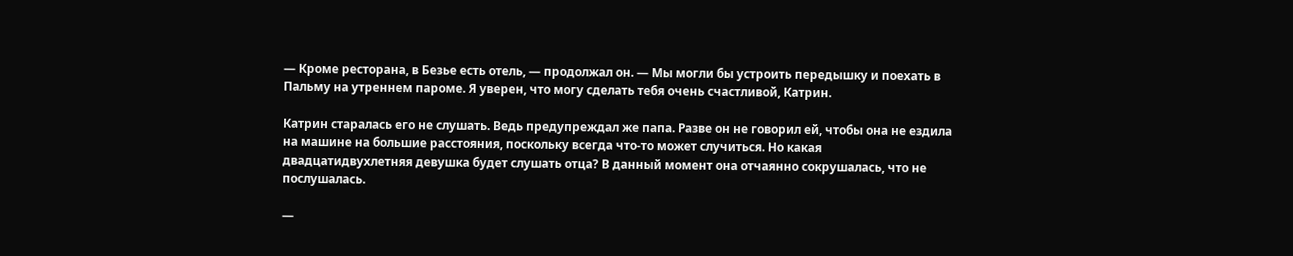— Кроме ресторана, в Безье есть отель, — продолжал он. — Мы могли бы устроить передышку и поехать в Пальму на утреннем пароме. Я уверен, что могу сделать тебя очень счастливой, Катрин.

Катрин старалась его не слушать. Ведь предупреждал же папа. Разве он не говорил ей, чтобы она не ездила на машине на большие расстояния, поскольку всегда что-то может случиться. Но какая двадцатидвухлетняя девушка будет слушать отца? В данный момент она отчаянно сокрушалась, что не послушалась.

—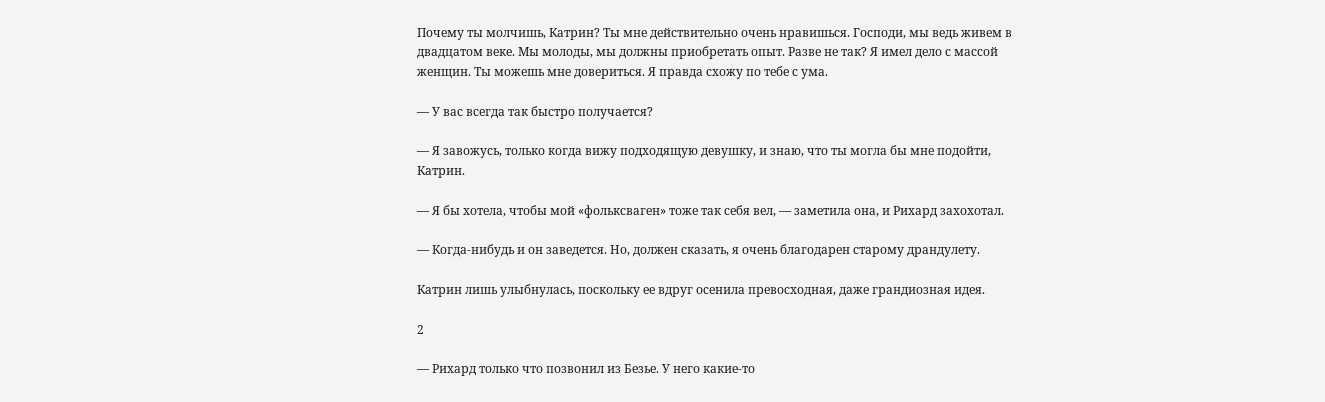Почему ты молчишь, Катрин? Ты мне действительно очень нравишься. Господи, мы ведь живем в двадцатом веке. Мы молоды, мы должны приобретать опыт. Разве не так? Я имел дело с массой женщин. Ты можешь мне довериться. Я правда схожу по тебе с ума.

— У вас всегда так быстро получается?

— Я завожусь, только когда вижу подходящую девушку, и знаю, что ты могла бы мне подойти, Катрин.

— Я бы хотела, чтобы мой «фольксваген» тоже так себя вел, — заметила она, и Рихард захохотал.

— Когда-нибудь и он заведется. Но, должен сказать, я очень благодарен старому драндулету.

Катрин лишь улыбнулась, поскольку ее вдруг осенила превосходная, даже грандиозная идея.

2

— Рихард только что позвонил из Безье. У него какие-то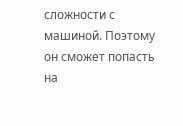сложности с машиной. Поэтому он сможет попасть на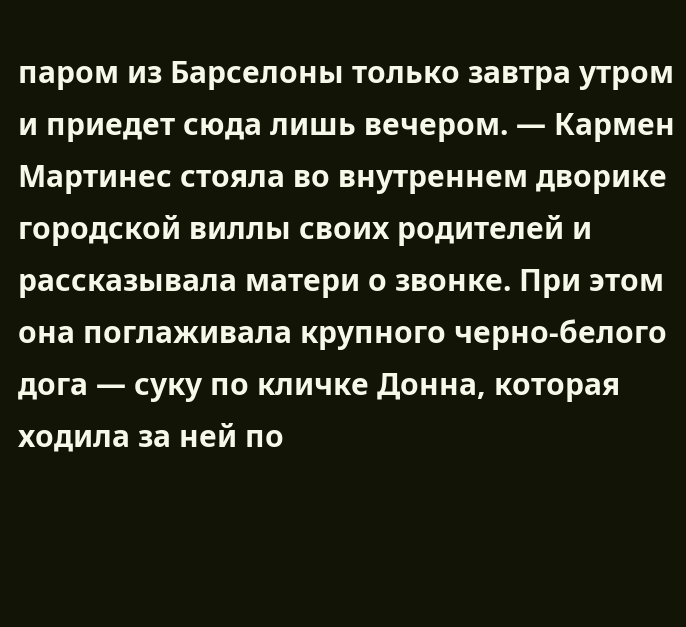паром из Барселоны только завтра утром и приедет сюда лишь вечером. — Кармен Мартинес стояла во внутреннем дворике городской виллы своих родителей и рассказывала матери о звонке. При этом она поглаживала крупного черно-белого дога — суку по кличке Донна, которая ходила за ней по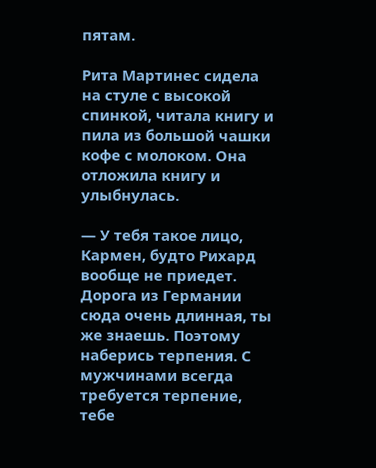пятам.

Рита Мартинес сидела на стуле с высокой спинкой, читала книгу и пила из большой чашки кофе с молоком. Она отложила книгу и улыбнулась.

— У тебя такое лицо, Кармен, будто Рихард вообще не приедет. Дорога из Германии сюда очень длинная, ты же знаешь. Поэтому наберись терпения. С мужчинами всегда требуется терпение, тебе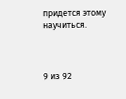придется этому научиться.



9 из 92